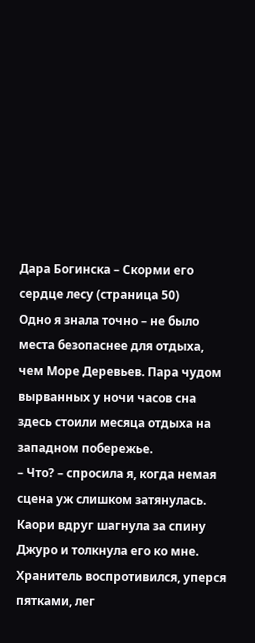Дара Богинска – Скорми его сердце лесу (страница 50)
Одно я знала точно – не было места безопаснее для отдыха, чем Море Деревьев. Пара чудом вырванных у ночи часов сна здесь стоили месяца отдыха на западном побережье.
– Что? – спросила я, когда немая сцена уж слишком затянулась.
Каори вдруг шагнула за спину Джуро и толкнула его ко мне. Хранитель воспротивился, уперся пятками, лег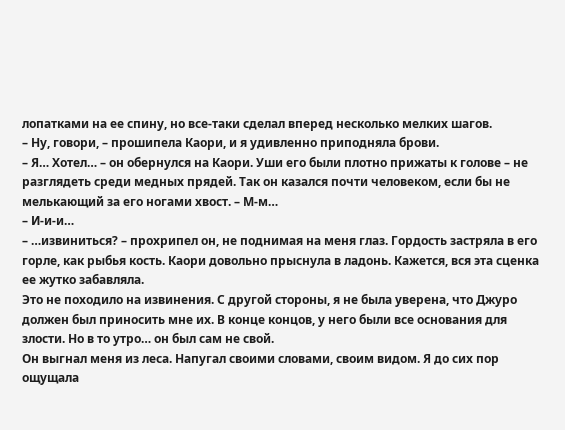лопатками на ее спину, но все-таки сделал вперед несколько мелких шагов.
– Ну, говори, – прошипела Каори, и я удивленно приподняла брови.
– Я… Хотел… – он обернулся на Каори. Уши его были плотно прижаты к голове – не разглядеть среди медных прядей. Так он казался почти человеком, если бы не мелькающий за его ногами хвост. – М-м…
– И-и-и…
– …извиниться? – прохрипел он, не поднимая на меня глаз. Гордость застряла в его горле, как рыбья кость. Каори довольно прыснула в ладонь. Кажется, вся эта сценка ее жутко забавляла.
Это не походило на извинения. С другой стороны, я не была уверена, что Джуро должен был приносить мне их. В конце концов, у него были все основания для злости. Но в то утро… он был сам не свой.
Он выгнал меня из леса. Напугал своими словами, своим видом. Я до сих пор ощущала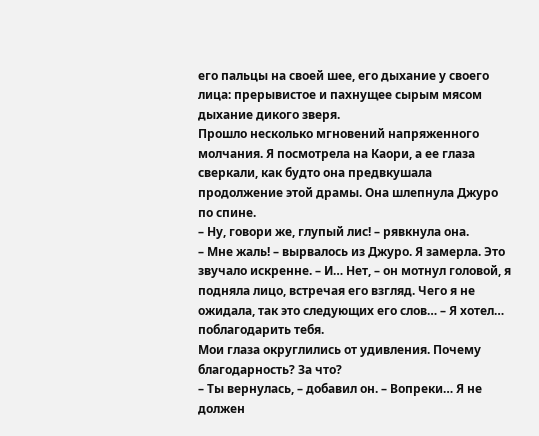его пальцы на своей шее, его дыхание у своего лица: прерывистое и пахнущее сырым мясом дыхание дикого зверя.
Прошло несколько мгновений напряженного молчания. Я посмотрела на Каори, а ее глаза сверкали, как будто она предвкушала продолжение этой драмы. Она шлепнула Джуро по спине.
– Ну, говори же, глупый лис! – рявкнула она.
– Мне жаль! – вырвалось из Джуро. Я замерла. Это звучало искренне. – И… Нет, – он мотнул головой, я подняла лицо, встречая его взгляд. Чего я не ожидала, так это следующих его слов… – Я хотел… поблагодарить тебя.
Мои глаза округлились от удивления. Почему благодарность? За что?
– Ты вернулась, – добавил он. – Вопреки… Я не должен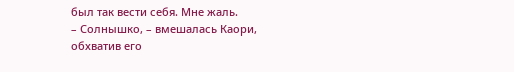был так вести себя. Мне жаль.
– Солнышко, – вмешалась Каори, обхватив его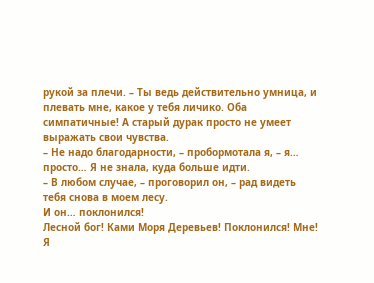рукой за плечи. – Ты ведь действительно умница, и плевать мне, какое у тебя личико. Оба симпатичные! А старый дурак просто не умеет выражать свои чувства.
– Не надо благодарности, – пробормотала я, – я… просто… Я не знала, куда больше идти.
– В любом случае, – проговорил он, – рад видеть тебя снова в моем лесу.
И он… поклонился!
Лесной бог! Ками Моря Деревьев! Поклонился! Мне!
Я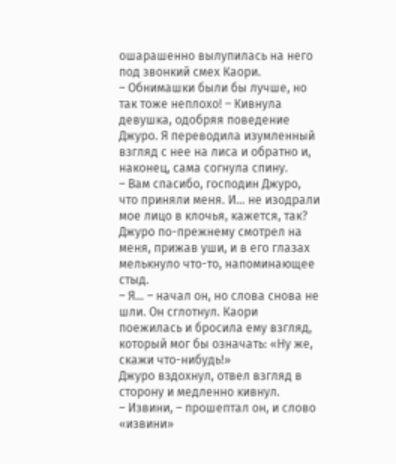ошарашенно вылупилась на него под звонкий смех Каори.
– Обнимашки были бы лучше, но так тоже неплохо! – Кивнула девушка, одобряя поведение Джуро. Я переводила изумленный взгляд с нее на лиса и обратно и, наконец, сама согнула спину.
– Вам спасибо, господин Джуро, что приняли меня. И… не изодрали мое лицо в клочья, кажется, так?
Джуро по-прежнему смотрел на меня, прижав уши, и в его глазах мелькнуло что-то, напоминающее стыд.
– Я… – начал он, но слова снова не шли. Он сглотнул. Каори поежилась и бросила ему взгляд, который мог бы означать: «Ну же, скажи что-нибудь!»
Джуро вздохнул, отвел взгляд в сторону и медленно кивнул.
– Извини, – прошептал он, и слово «извини»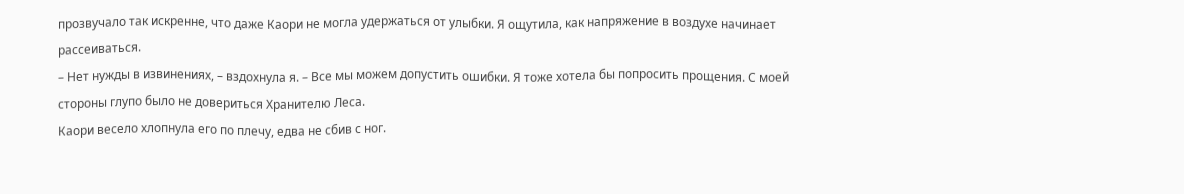прозвучало так искренне, что даже Каори не могла удержаться от улыбки. Я ощутила, как напряжение в воздухе начинает рассеиваться.
– Нет нужды в извинениях, – вздохнула я. – Все мы можем допустить ошибки. Я тоже хотела бы попросить прощения. С моей стороны глупо было не довериться Хранителю Леса.
Каори весело хлопнула его по плечу, едва не сбив с ног.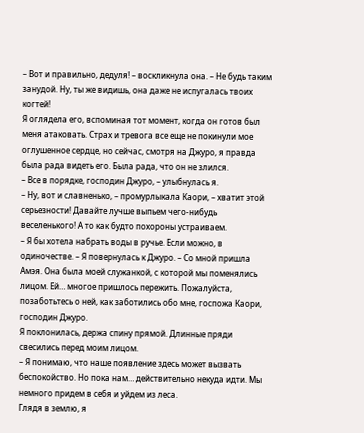– Вот и правильно, дедуля! – воскликнула она. – Не будь таким занудой. Ну, ты же видишь, она даже не испугалась твоих когтей!
Я оглядела его, вспоминая тот момент, когда он готов был меня атаковать. Страх и тревога все еще не покинули мое оглушенное сердце, но сейчас, смотря на Джуро, я правда была рада видеть его. Была рада, что он не злился.
– Все в порядке, господин Джуро, – улыбнулась я.
– Ну, вот и славненько, – промурлыкала Каори, – хватит этой серьезности! Давайте лучше выпьем чего-нибудь веселенького! А то как будто похороны устраиваем.
– Я бы хотела набрать воды в ручье. Если можно, в одиночестве. – Я повернулась к Джуро. – Со мной пришла Амэя. Она была моей служанкой, с которой мы поменялись лицом. Ей… многое пришлось пережить. Пожалуйста, позаботьтесь о ней, как заботились обо мне, госпожа Каори, господин Джуро.
Я поклонилась, держа спину прямой. Длинные пряди свесились перед моим лицом.
– Я понимаю, что наше появление здесь может вызвать беспокойство. Но пока нам… действительно некуда идти. Мы немного придем в себя и уйдем из леса.
Глядя в землю, я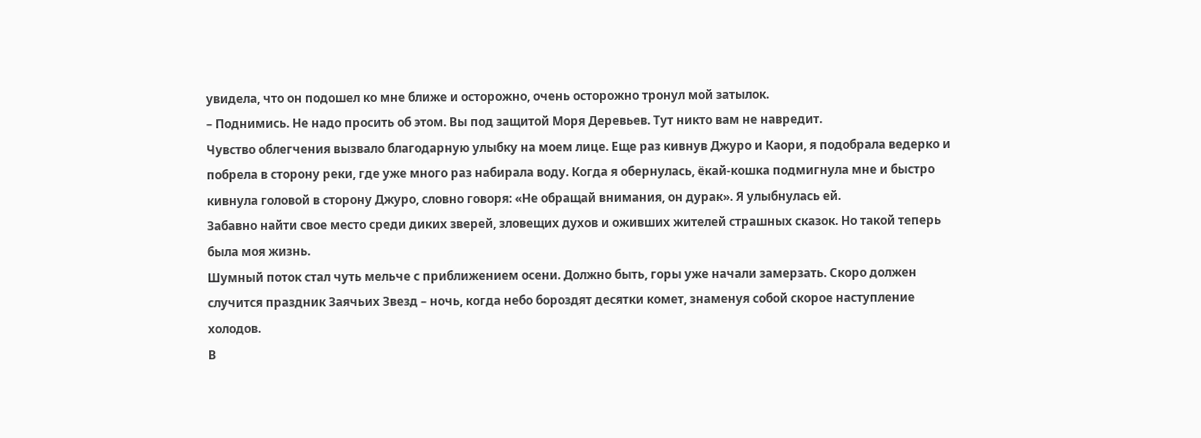увидела, что он подошел ко мне ближе и осторожно, очень осторожно тронул мой затылок.
– Поднимись. Не надо просить об этом. Вы под защитой Моря Деревьев. Тут никто вам не навредит.
Чувство облегчения вызвало благодарную улыбку на моем лице. Еще раз кивнув Джуро и Каори, я подобрала ведерко и побрела в сторону реки, где уже много раз набирала воду. Когда я обернулась, ёкай-кошка подмигнула мне и быстро кивнула головой в сторону Джуро, словно говоря: «Не обращай внимания, он дурак». Я улыбнулась ей.
Забавно найти свое место среди диких зверей, зловещих духов и оживших жителей страшных сказок. Но такой теперь была моя жизнь.
Шумный поток стал чуть мельче с приближением осени. Должно быть, горы уже начали замерзать. Скоро должен случится праздник Заячьих Звезд – ночь, когда небо бороздят десятки комет, знаменуя собой скорое наступление холодов.
В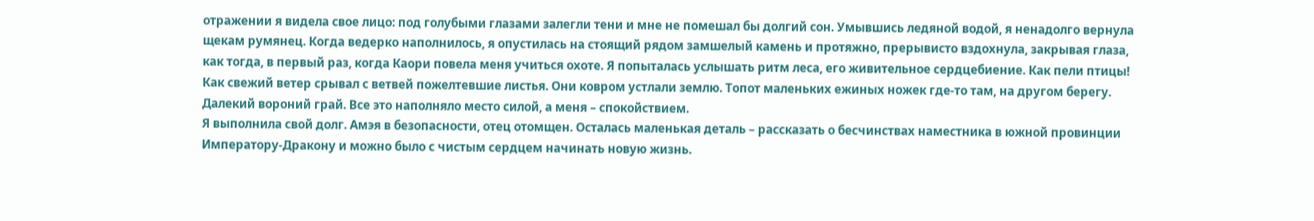отражении я видела свое лицо: под голубыми глазами залегли тени и мне не помешал бы долгий сон. Умывшись ледяной водой, я ненадолго вернула щекам румянец. Когда ведерко наполнилось, я опустилась на стоящий рядом замшелый камень и протяжно, прерывисто вздохнула, закрывая глаза, как тогда, в первый раз, когда Каори повела меня учиться охоте. Я попыталась услышать ритм леса, его живительное сердцебиение. Как пели птицы! Как свежий ветер срывал с ветвей пожелтевшие листья. Они ковром устлали землю. Топот маленьких ежиных ножек где-то там, на другом берегу. Далекий вороний грай. Все это наполняло место силой, а меня – спокойствием.
Я выполнила свой долг. Амэя в безопасности, отец отомщен. Осталась маленькая деталь – рассказать о бесчинствах наместника в южной провинции Императору-Дракону и можно было с чистым сердцем начинать новую жизнь.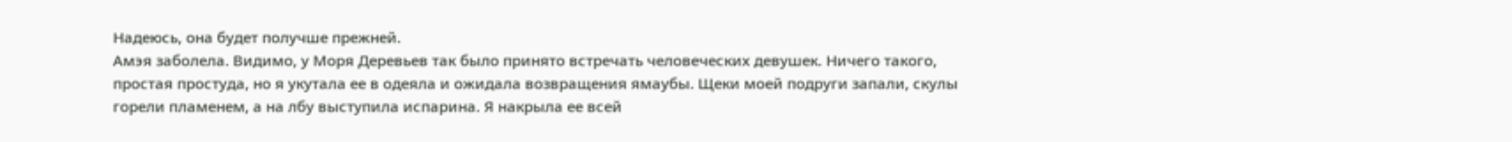Надеюсь, она будет получше прежней.
Амэя заболела. Видимо, у Моря Деревьев так было принято встречать человеческих девушек. Ничего такого, простая простуда, но я укутала ее в одеяла и ожидала возвращения ямаубы. Щеки моей подруги запали, скулы горели пламенем, а на лбу выступила испарина. Я накрыла ее всей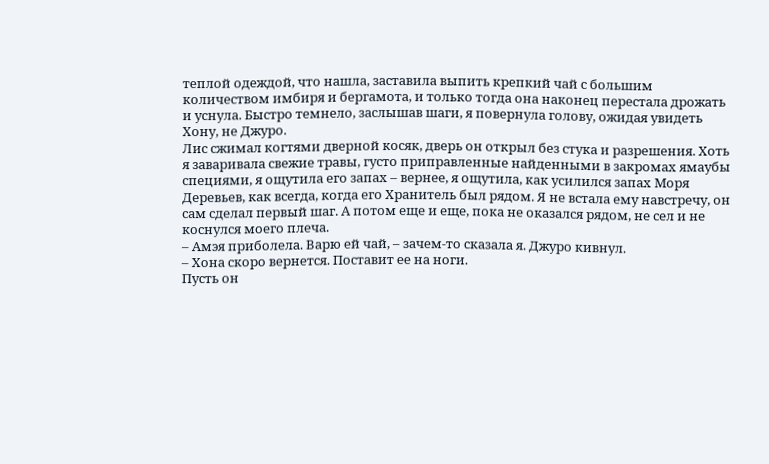теплой одеждой, что нашла, заставила выпить крепкий чай с большим количеством имбиря и бергамота, и только тогда она наконец перестала дрожать и уснула. Быстро темнело, заслышав шаги, я повернула голову, ожидая увидеть Хону, не Джуро.
Лис сжимал когтями дверной косяк, дверь он открыл без стука и разрешения. Хоть я заваривала свежие травы, густо приправленные найденными в закромах ямаубы специями, я ощутила его запах – вернее, я ощутила, как усилился запах Моря Деревьев, как всегда, когда его Хранитель был рядом. Я не встала ему навстречу, он сам сделал первый шаг. А потом еще и еще, пока не оказался рядом, не сел и не коснулся моего плеча.
– Амэя приболела. Варю ей чай, – зачем-то сказала я. Джуро кивнул.
– Хона скоро вернется. Поставит ее на ноги.
Пусть он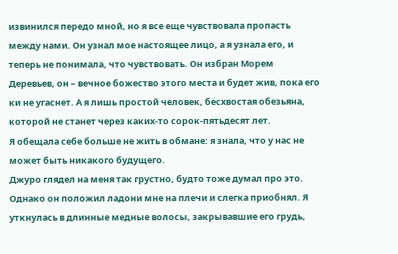извинился передо мной, но я все еще чувствовала пропасть между нами. Он узнал мое настоящее лицо, а я узнала его, и теперь не понимала, что чувствовать. Он избран Морем Деревьев, он – вечное божество этого места и будет жив, пока его ки не угаснет. А я лишь простой человек, бесхвостая обезьяна, которой не станет через каких-то сорок-пятьдесят лет.
Я обещала себе больше не жить в обмане: я знала, что у нас не может быть никакого будущего.
Джуро глядел на меня так грустно, будто тоже думал про это. Однако он положил ладони мне на плечи и слегка приобнял. Я уткнулась в длинные медные волосы, закрывавшие его грудь,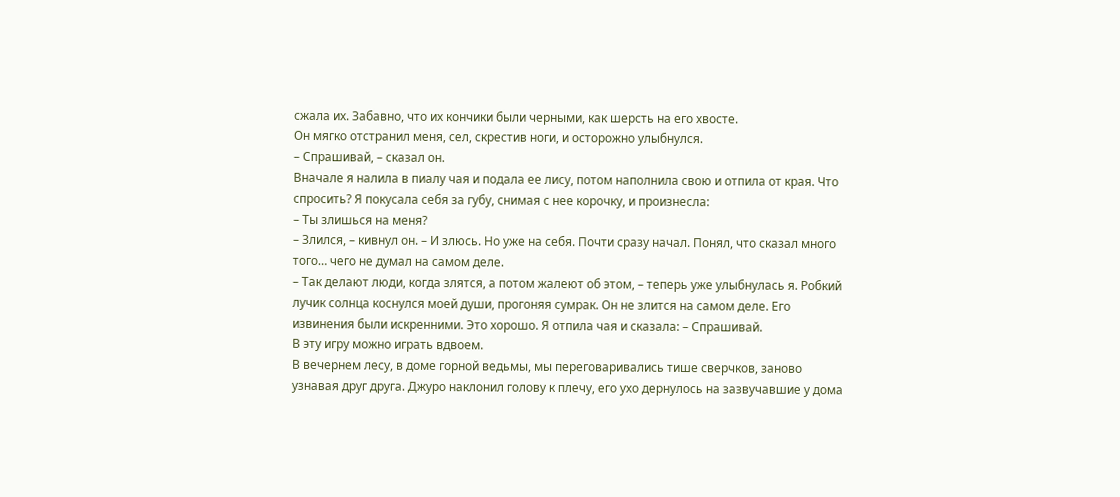сжала их. Забавно, что их кончики были черными, как шерсть на его хвосте.
Он мягко отстранил меня, сел, скрестив ноги, и осторожно улыбнулся.
– Спрашивай, – сказал он.
Вначале я налила в пиалу чая и подала ее лису, потом наполнила свою и отпила от края. Что спросить? Я покусала себя за губу, снимая с нее корочку, и произнесла:
– Ты злишься на меня?
– Злился, – кивнул он. – И злюсь. Но уже на себя. Почти сразу начал. Понял, что сказал много того… чего не думал на самом деле.
– Так делают люди, когда злятся, а потом жалеют об этом, – теперь уже улыбнулась я. Робкий лучик солнца коснулся моей души, прогоняя сумрак. Он не злится на самом деле. Его извинения были искренними. Это хорошо. Я отпила чая и сказала: – Спрашивай.
В эту игру можно играть вдвоем.
В вечернем лесу, в доме горной ведьмы, мы переговаривались тише сверчков, заново узнавая друг друга. Джуро наклонил голову к плечу, его ухо дернулось на зазвучавшие у дома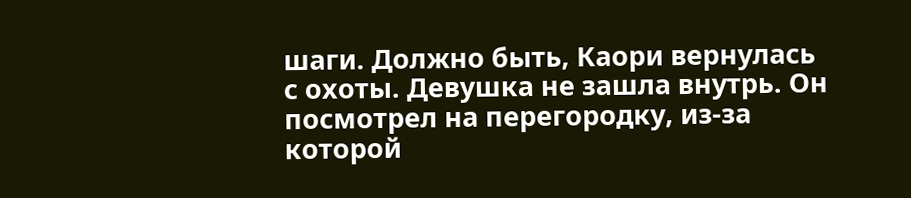шаги. Должно быть, Каори вернулась с охоты. Девушка не зашла внутрь. Он посмотрел на перегородку, из-за которой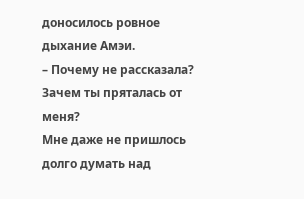доносилось ровное дыхание Амэи.
– Почему не рассказала? Зачем ты пряталась от меня?
Мне даже не пришлось долго думать над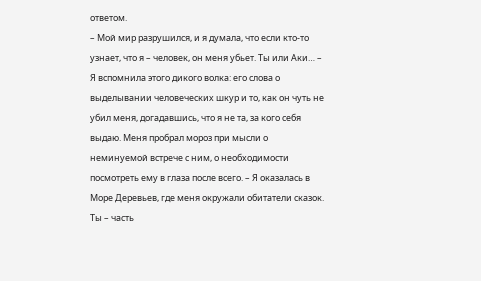ответом.
– Мой мир разрушился, и я думала, что если кто-то узнает, что я – человек, он меня убьет. Ты или Аки… – Я вспомнила этого дикого волка: его слова о выделывании человеческих шкур и то, как он чуть не убил меня, догадавшись, что я не та, за кого себя выдаю. Меня пробрал мороз при мысли о неминуемой встрече с ним, о необходимости посмотреть ему в глаза после всего. – Я оказалась в Море Деревьев, где меня окружали обитатели сказок. Ты – часть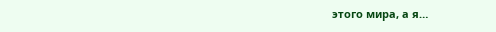этого мира, а я…